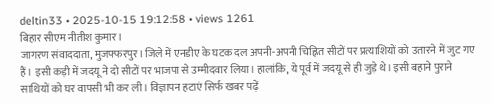deltin33 • 2025-10-15 19:12:58 • views 1261
बिहार सीएम नीतीश कुमार।
जागरण संवाददाता, मुजफ्फरपुर। जिले में एनडीए के घटक दल अपनी-अपनी चिह्नित सीटों पर प्रत्याशियों को उतारने में जुट गए हैं। इसी कड़ी में जदयू ने दो सीटों पर भाजपा से उम्मीदवार लिया। हालांकि, ये पूर्व में जदयू से ही जुड़े थे। इसी बहाने पुराने साथियों को घर वापसी भी कर ली। विज्ञापन हटाएं सिर्फ खबर पढ़ें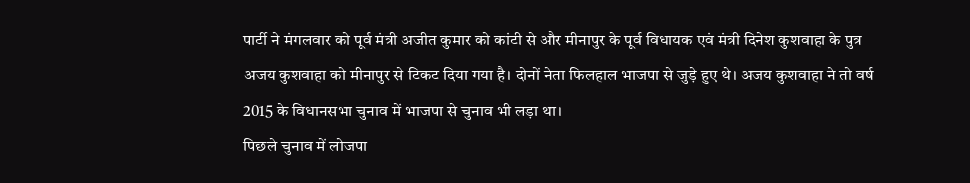पार्टी ने मंगलवार को पूर्व मंत्री अजीत कुमार को कांटी से और मीनापुर के पूर्व विधायक एवं मंत्री दिनेश कुशवाहा के पुत्र अजय कुशवाहा को मीनापुर से टिकट दिया गया है। दोनों नेता फिलहाल भाजपा से जुड़े हुए थे। अजय कुशवाहा ने तो वर्ष 2015 के विधानसभा चुनाव में भाजपा से चुनाव भी लड़ा था।
पिछले चुनाव में लोजपा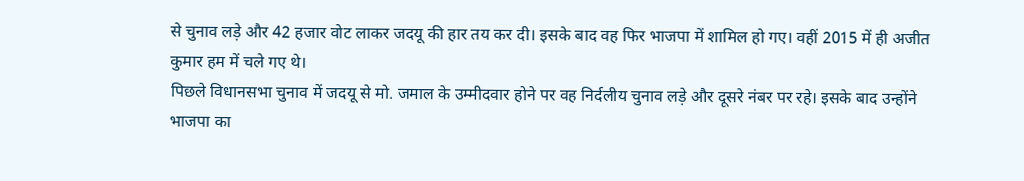से चुनाव लड़े और 42 हजार वोट लाकर जदयू की हार तय कर दी। इसके बाद वह फिर भाजपा में शामिल हो गए। वहीं 2015 में ही अजीत कुमार हम में चले गए थे।
पिछले विधानसभा चुनाव में जदयू से मो. जमाल के उम्मीदवार होने पर वह निर्दलीय चुनाव लड़े और दूसरे नंबर पर रहे। इसके बाद उन्होंने भाजपा का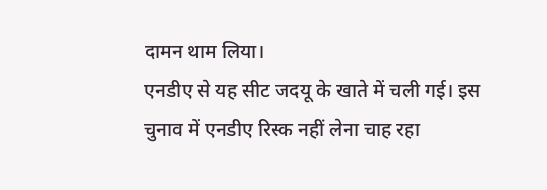दामन थाम लिया।
एनडीए से यह सीट जदयू के खाते में चली गई। इस चुनाव में एनडीए रिस्क नहीं लेना चाह रहा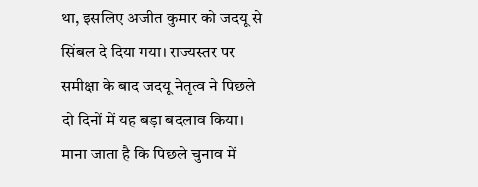था, इसलिए अजीत कुमार को जदयू से सिंबल दे दिया गया। राज्यस्तर पर समीक्षा के बाद जदयू नेतृत्व ने पिछले दो दिनों में यह बड़ा बदलाव किया।
माना जाता है कि पिछले चुनाव में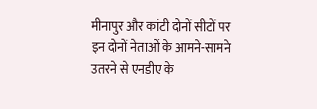मीनापुर और कांटी दोनों सीटों पर इन दोनों नेताओं के आमने-सामने उतरने से एनडीए के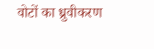वोटों का ध्रुवीकरण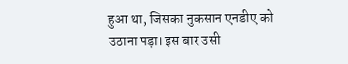हुआ था, जिसका नुकसान एनडीए को उठाना पड़ा। इस बार उसी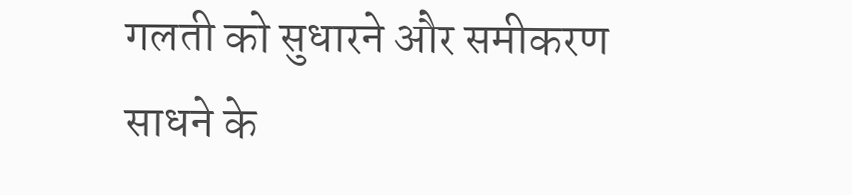गलती को सुधारने और समीकरण साधने के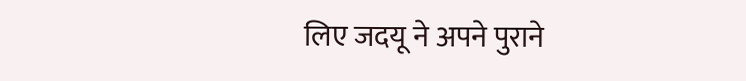लिए जदयू ने अपने पुराने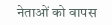नेताओं को वापस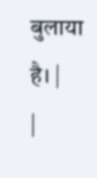बुलाया है। |
|